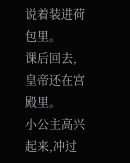说着装进荷包里。
课后回去,皇帝还在宫殿里。
小公主高兴起来,冲过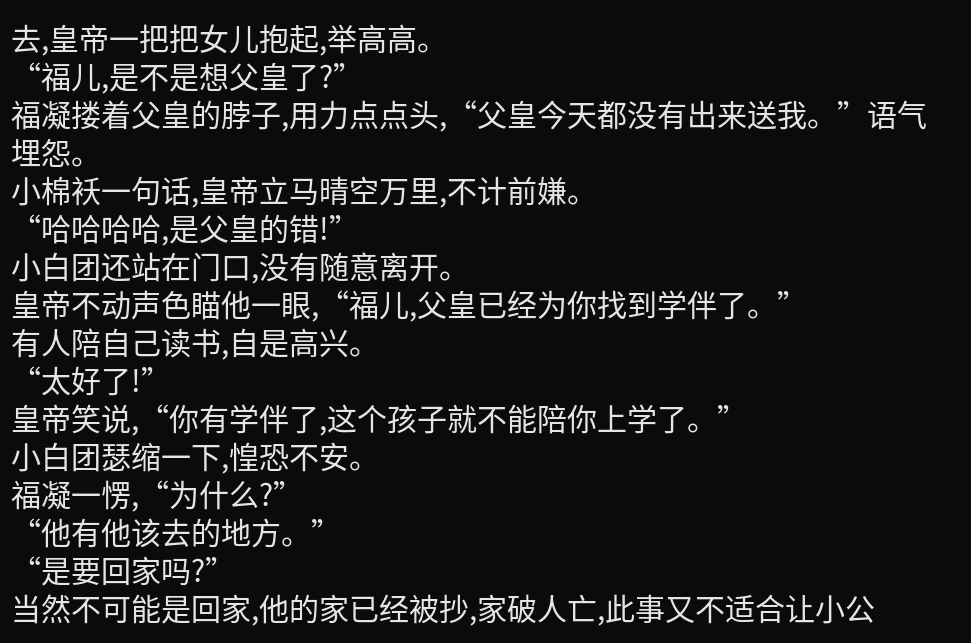去,皇帝一把把女儿抱起,举高高。
“福儿,是不是想父皇了?”
福凝搂着父皇的脖子,用力点点头,“父皇今天都没有出来送我。”语气埋怨。
小棉袄一句话,皇帝立马晴空万里,不计前嫌。
“哈哈哈哈,是父皇的错!”
小白团还站在门口,没有随意离开。
皇帝不动声色瞄他一眼,“福儿,父皇已经为你找到学伴了。”
有人陪自己读书,自是高兴。
“太好了!”
皇帝笑说,“你有学伴了,这个孩子就不能陪你上学了。”
小白团瑟缩一下,惶恐不安。
福凝一愣,“为什么?”
“他有他该去的地方。”
“是要回家吗?”
当然不可能是回家,他的家已经被抄,家破人亡,此事又不适合让小公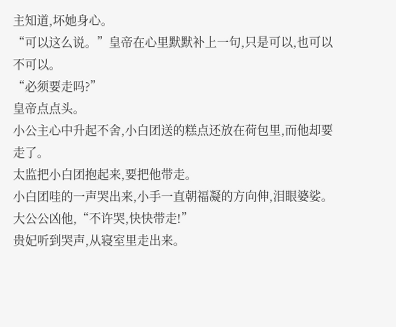主知道,坏她身心。
“可以这么说。”皇帝在心里默默补上一句,只是可以,也可以不可以。
“必须要走吗?”
皇帝点点头。
小公主心中升起不舍,小白团送的糕点还放在荷包里,而他却要走了。
太监把小白团抱起来,要把他带走。
小白团哇的一声哭出来,小手一直朝福凝的方向伸,泪眼婆娑。
大公公凶他,“不许哭,快快带走!”
贵妃听到哭声,从寝室里走出来。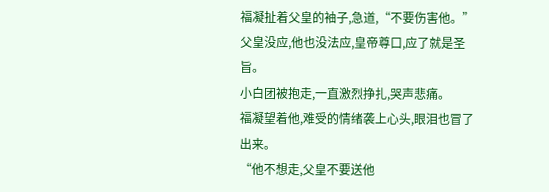福凝扯着父皇的袖子,急道,“不要伤害他。”
父皇没应,他也没法应,皇帝尊口,应了就是圣旨。
小白团被抱走,一直激烈挣扎,哭声悲痛。
福凝望着他,难受的情绪袭上心头,眼泪也冒了出来。
“他不想走,父皇不要送他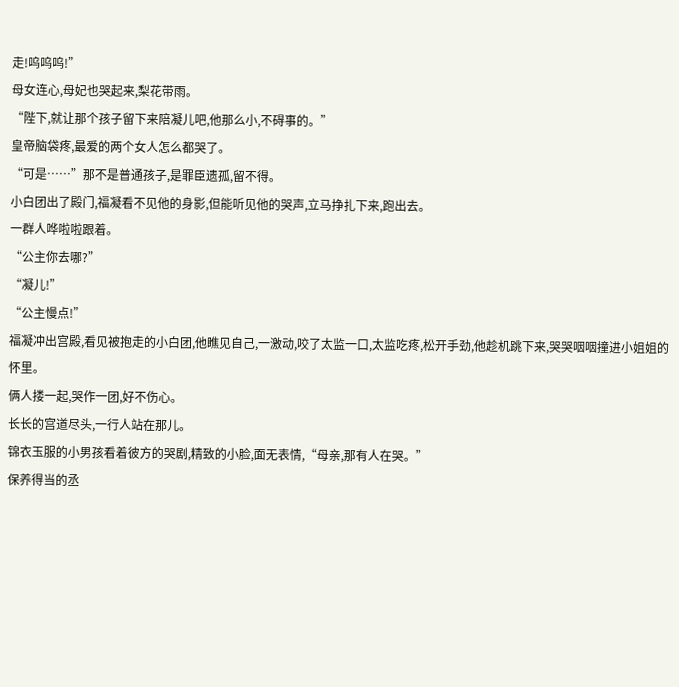走!呜呜呜!”
母女连心,母妃也哭起来,梨花带雨。
“陛下,就让那个孩子留下来陪凝儿吧,他那么小,不碍事的。”
皇帝脑袋疼,最爱的两个女人怎么都哭了。
“可是……”那不是普通孩子,是罪臣遗孤,留不得。
小白团出了殿门,福凝看不见他的身影,但能听见他的哭声,立马挣扎下来,跑出去。
一群人哗啦啦跟着。
“公主你去哪?”
“凝儿!”
“公主慢点!”
福凝冲出宫殿,看见被抱走的小白团,他瞧见自己,一激动,咬了太监一口,太监吃疼,松开手劲,他趁机跳下来,哭哭咽咽撞进小姐姐的怀里。
俩人搂一起,哭作一团,好不伤心。
长长的宫道尽头,一行人站在那儿。
锦衣玉服的小男孩看着彼方的哭剧,精致的小脸,面无表情,“母亲,那有人在哭。”
保养得当的丞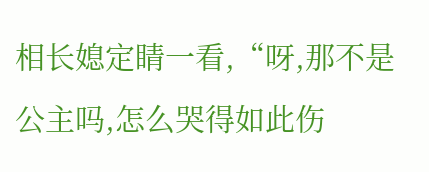相长媳定睛一看,“呀,那不是公主吗,怎么哭得如此伤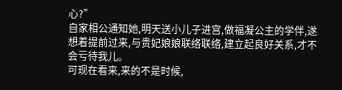心?”
自家相公通知她,明天送小儿子进宫,做福凝公主的学伴,遂想着提前过来,与贵妃娘娘联络联络,建立起良好关系,才不会亏待我儿。
可现在看来,来的不是时候,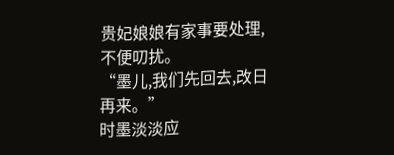贵妃娘娘有家事要处理,不便叨扰。
“墨儿,我们先回去,改日再来。”
时墨淡淡应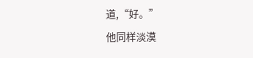道,“好。”
他同样淡漠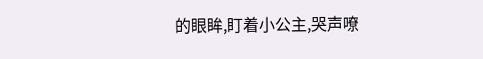的眼眸,盯着小公主,哭声嘹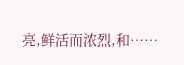亮,鲜活而浓烈,和……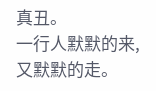真丑。
一行人默默的来,又默默的走。